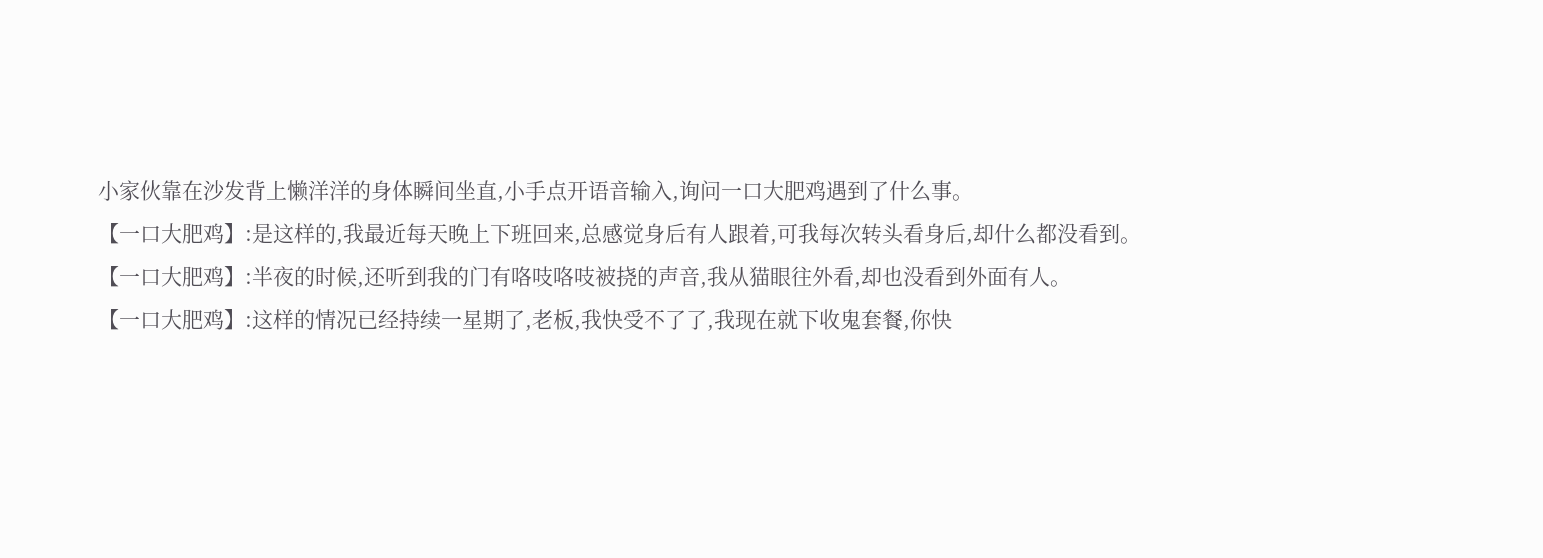小家伙靠在沙发背上懒洋洋的身体瞬间坐直,小手点开语音输入,询问一口大肥鸡遇到了什么事。
【一口大肥鸡】:是这样的,我最近每天晚上下班回来,总感觉身后有人跟着,可我每次转头看身后,却什么都没看到。
【一口大肥鸡】:半夜的时候,还听到我的门有咯吱咯吱被挠的声音,我从猫眼往外看,却也没看到外面有人。
【一口大肥鸡】:这样的情况已经持续一星期了,老板,我快受不了了,我现在就下收鬼套餐,你快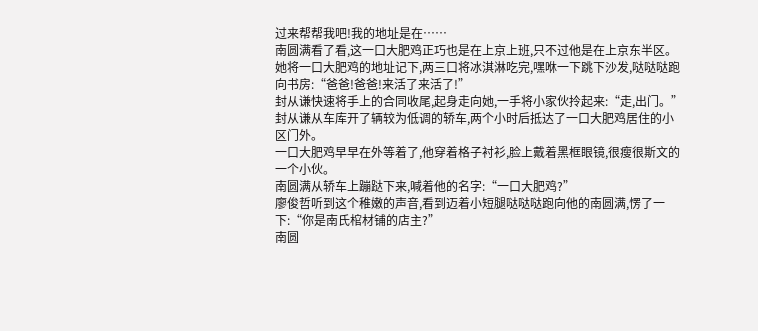过来帮帮我吧!我的地址是在……
南圆满看了看,这一口大肥鸡正巧也是在上京上班,只不过他是在上京东半区。
她将一口大肥鸡的地址记下,两三口将冰淇淋吃完,嘿咻一下跳下沙发,哒哒哒跑向书房:“爸爸!爸爸!来活了来活了!”
封从谦快速将手上的合同收尾,起身走向她,一手将小家伙拎起来:“走,出门。”
封从谦从车库开了辆较为低调的轿车,两个小时后抵达了一口大肥鸡居住的小区门外。
一口大肥鸡早早在外等着了,他穿着格子衬衫,脸上戴着黑框眼镜,很瘦很斯文的一个小伙。
南圆满从轿车上蹦跶下来,喊着他的名字:“一口大肥鸡?”
廖俊哲听到这个稚嫩的声音,看到迈着小短腿哒哒哒跑向他的南圆满,愣了一下:“你是南氏棺材铺的店主?”
南圆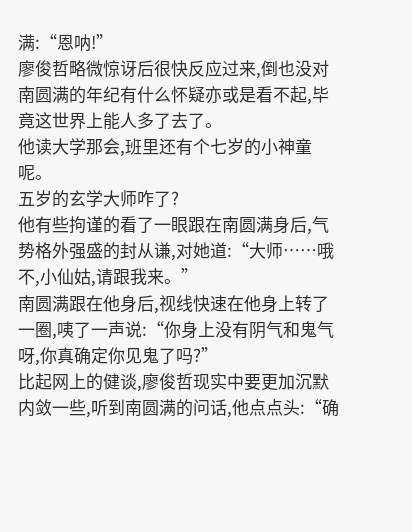满:“恩呐!”
廖俊哲略微惊讶后很快反应过来,倒也没对南圆满的年纪有什么怀疑亦或是看不起,毕竟这世界上能人多了去了。
他读大学那会,班里还有个七岁的小神童呢。
五岁的玄学大师咋了?
他有些拘谨的看了一眼跟在南圆满身后,气势格外强盛的封从谦,对她道:“大师……哦不,小仙姑,请跟我来。”
南圆满跟在他身后,视线快速在他身上转了一圈,咦了一声说:“你身上没有阴气和鬼气呀,你真确定你见鬼了吗?”
比起网上的健谈,廖俊哲现实中要更加沉默内敛一些,听到南圆满的问话,他点点头:“确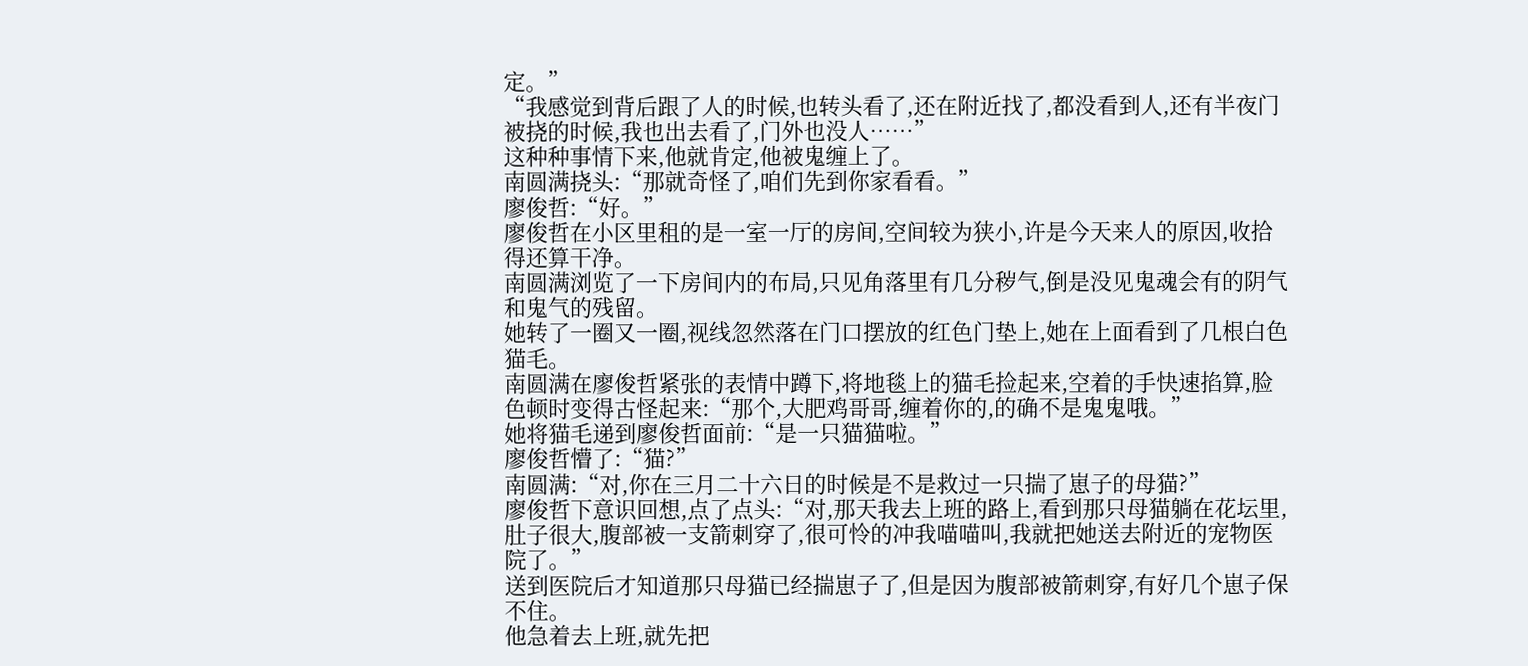定。”
“我感觉到背后跟了人的时候,也转头看了,还在附近找了,都没看到人,还有半夜门被挠的时候,我也出去看了,门外也没人……”
这种种事情下来,他就肯定,他被鬼缠上了。
南圆满挠头:“那就奇怪了,咱们先到你家看看。”
廖俊哲:“好。”
廖俊哲在小区里租的是一室一厅的房间,空间较为狭小,许是今天来人的原因,收拾得还算干净。
南圆满浏览了一下房间内的布局,只见角落里有几分秽气,倒是没见鬼魂会有的阴气和鬼气的残留。
她转了一圈又一圈,视线忽然落在门口摆放的红色门垫上,她在上面看到了几根白色猫毛。
南圆满在廖俊哲紧张的表情中蹲下,将地毯上的猫毛捡起来,空着的手快速掐算,脸色顿时变得古怪起来:“那个,大肥鸡哥哥,缠着你的,的确不是鬼鬼哦。”
她将猫毛递到廖俊哲面前:“是一只猫猫啦。”
廖俊哲懵了:“猫?”
南圆满:“对,你在三月二十六日的时候是不是救过一只揣了崽子的母猫?”
廖俊哲下意识回想,点了点头:“对,那天我去上班的路上,看到那只母猫躺在花坛里,肚子很大,腹部被一支箭刺穿了,很可怜的冲我喵喵叫,我就把她送去附近的宠物医院了。”
送到医院后才知道那只母猫已经揣崽子了,但是因为腹部被箭刺穿,有好几个崽子保不住。
他急着去上班,就先把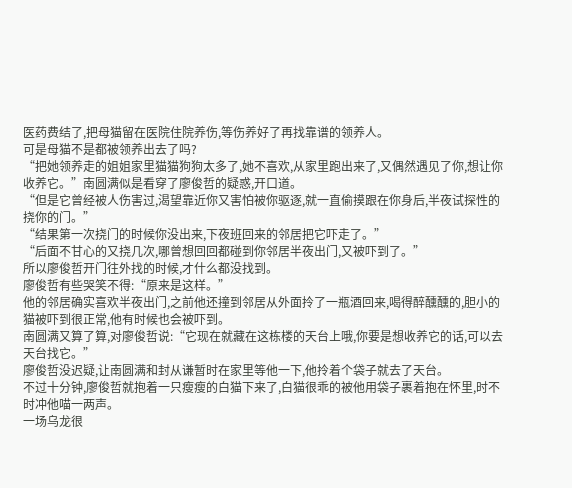医药费结了,把母猫留在医院住院养伤,等伤养好了再找靠谱的领养人。
可是母猫不是都被领养出去了吗?
“把她领养走的姐姐家里猫猫狗狗太多了,她不喜欢,从家里跑出来了,又偶然遇见了你,想让你收养它。”南圆满似是看穿了廖俊哲的疑惑,开口道。
“但是它曾经被人伤害过,渴望靠近你又害怕被你驱逐,就一直偷摸跟在你身后,半夜试探性的挠你的门。”
“结果第一次挠门的时候你没出来,下夜班回来的邻居把它吓走了。”
“后面不甘心的又挠几次,哪曾想回回都碰到你邻居半夜出门,又被吓到了。”
所以廖俊哲开门往外找的时候,才什么都没找到。
廖俊哲有些哭笑不得:“原来是这样。”
他的邻居确实喜欢半夜出门,之前他还撞到邻居从外面拎了一瓶酒回来,喝得醉醺醺的,胆小的猫被吓到很正常,他有时候也会被吓到。
南圆满又算了算,对廖俊哲说:“它现在就藏在这栋楼的天台上哦,你要是想收养它的话,可以去天台找它。”
廖俊哲没迟疑,让南圆满和封从谦暂时在家里等他一下,他拎着个袋子就去了天台。
不过十分钟,廖俊哲就抱着一只瘦瘦的白猫下来了,白猫很乖的被他用袋子裹着抱在怀里,时不时冲他喵一两声。
一场乌龙很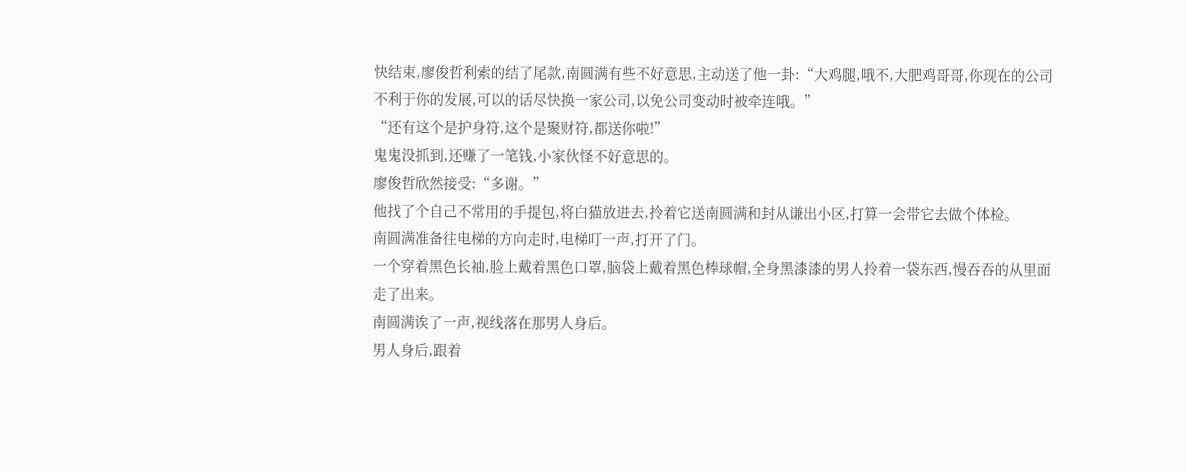快结束,廖俊哲利索的结了尾款,南圆满有些不好意思,主动送了他一卦:“大鸡腿,哦不,大肥鸡哥哥,你现在的公司不利于你的发展,可以的话尽快换一家公司,以免公司变动时被牵连哦。”
“还有这个是护身符,这个是聚财符,都送你啦!”
鬼鬼没抓到,还赚了一笔钱,小家伙怪不好意思的。
廖俊哲欣然接受:“多谢。”
他找了个自己不常用的手提包,将白猫放进去,拎着它送南圆满和封从谦出小区,打算一会带它去做个体检。
南圆满准备往电梯的方向走时,电梯叮一声,打开了门。
一个穿着黑色长袖,脸上戴着黑色口罩,脑袋上戴着黑色棒球帽,全身黑漆漆的男人拎着一袋东西,慢吞吞的从里面走了出来。
南圆满诶了一声,视线落在那男人身后。
男人身后,跟着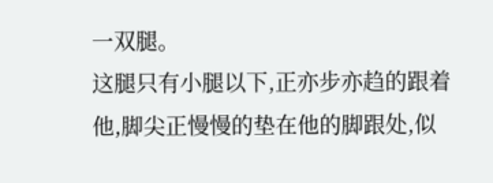一双腿。
这腿只有小腿以下,正亦步亦趋的跟着他,脚尖正慢慢的垫在他的脚跟处,似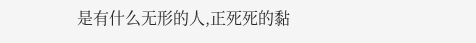是有什么无形的人,正死死的黏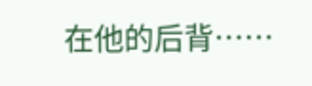在他的后背……